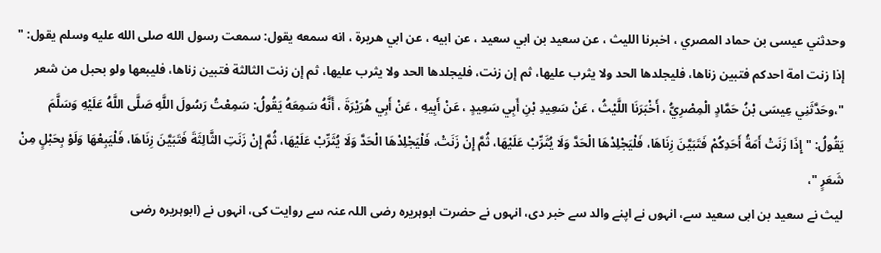وحدثني عيسى بن حماد المصري ، اخبرنا الليث ، عن سعيد بن ابي سعيد ، عن ابيه ، عن ابي هريرة ، انه سمعه يقول: سمعت رسول الله صلى الله عليه وسلم يقول: " إذا زنت امة احدكم فتبين زناها، فليجلدها الحد ولا يثرب عليها، ثم إن زنت، فليجلدها الحد ولا يثرب عليها، ثم إن زنت الثالثة فتبين زناها، فليبعها ولو بحبل من شعر "،وحَدَّثَنِي عِيسَى بْنُ حَمَّادٍ الْمِصْرِيُّ ، أَخْبَرَنَا اللَّيْثُ ، عَنْ سَعِيدِ بْنِ أَبِي سَعِيدٍ ، عَنْ أَبِيهِ ، عَنْ أَبِي هُرَيْرَةَ ، أَنَّهُ سَمِعَهُ يَقُولُ: سَمِعْتُ رَسُولَ اللَّهِ صَلَّى اللَّهُ عَلَيْهِ وَسَلَّمَ يَقُولُ: " إِذَا زَنَتْ أَمَةُ أَحَدِكُمْ فَتَبَيَّنَ زِنَاهَا، فَلْيَجْلِدْهَا الْحَدَّ وَلَا يُثَرِّبْ عَلَيْهَا، ثُمَّ إِنْ زَنَتْ، فَلْيَجْلِدْهَا الْحَدَّ وَلَا يُثَرِّبْ عَلَيْهَا، ثُمَّ إِنْ زَنَتِ الثَّالِثَةَ فَتَبَيَّنَ زِنَاهَا، فَلْيَبِعْهَا وَلَوْ بِحَبْلٍ مِنْ شَعَرٍ "،
لیث نے سعید بن ابی سعید سے، انہوں نے اپنے والد سے خبر دی، انہوں نے حضرت ابوہریرہ رضی اللہ عنہ سے روایت کی، انہوں نے (ابوہریرہ رضی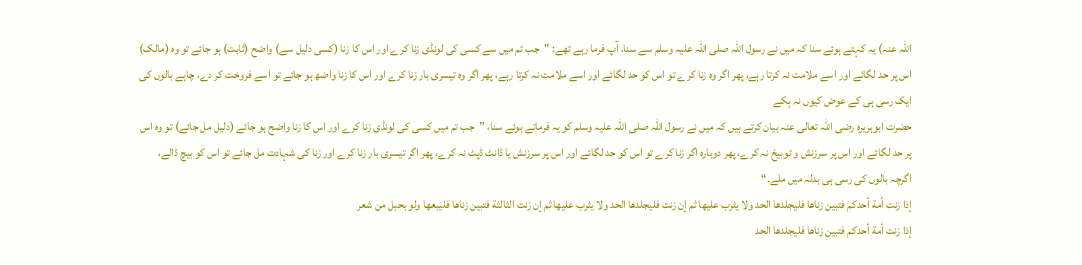اللہ عنہ) یہ کہتے ہوئے سنا کہ میں نے رسول اللہ صلی اللہ علیہ وسلم سے سنا، آپ فرما رہے تھے: "جب تم میں سے کسی کی لونڈی زنا کرے اور اس کا زنا (کسی دلیل سے) واضح (ثابت) ہو جائے تو وہ (مالک) اس پر حد لگائے اور اسے ملامت نہ کرتا رہے، پھر اگر وہ زنا کرے تو اس کو حد لگائے اور اسے ملامت نہ کرتا رہے، پھر اگر وہ تیسری بار زنا کرے اور اس کا زنا واضھ ہو جائے تو اسے فروخت کر دے، چاہے بالوں کی ایک رسی ہی کے عوض کیوں نہ بِکے
حضرت ابوہریرہ رضی اللہ تعالی عنہ بیان کرتے ہیں کہ میں نے رسول اللہ صلی اللہ علیہ وسلم کو یہ فرماتے ہوئے سنا، ”جب تم میں کسی کی لونڈی زنا کرے اور اس کا زنا واضح ہو جائے (دلیل مل جائے) تو وہ اس پر حد لگائے اور اس پر سرزنش و توبیخ نہ کرے، پھر دوبارہ اگر زنا کرے تو اس کو حد لگائے اور اس پر سرزنش یا ڈانٹ ڈپٹ نہ کرے، پھر اگر تیسری بار زنا کرے اور زنا کی شہادت مل جائے تو اس کو بیچ ڈالے، اگرچہ بالوں کی رسی ہی بدلہ میں ملے۔“
إذا زنت أمة أحدكم فتبين زناها فليجلدها الحد ولا يثرب عليها ثم إن زنت فليجلدها الحد ولا يثرب عليها ثم إن زنت الثالثة فتبين زناها فليبعها ولو بحبل من شعر
إذا زنت أمة أحدكم فتبين زناها فليجلدها الحد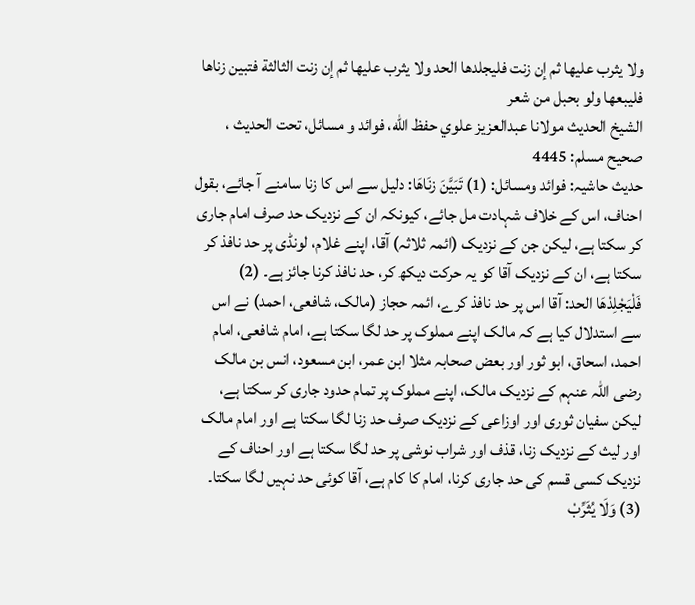ولا يثرب عليها ثم إن زنت فليجلدها الحد ولا يثرب عليها ثم إن زنت الثالثة فتبين زناها فليبعها ولو بحبل من شعر
الشيخ الحديث مولانا عبدالعزيز علوي حفظ الله، فوائد و مسائل، تحت الحديث ، صحيح مسلم: 4445
حدیث حاشیہ: فوائد ومسائل: (1) تَبَيَّنَ زنَاهَا: دلیل سے اس کا زنا سامنے آ جائے، بقول احناف، اس کے خلاف شہادت مل جائے، کیونکہ ان کے نزدیک حد صرف امام جاری کر سکتا ہے، لیکن جن کے نزدیک (ائمہ ثلاثہ) آقا، اپنے غلام، لونڈی پر حد نافذ کر سکتا ہے، ان کے نزدیک آقا کو یہ حرکت دیکھ کر، حد نافذ کرنا جائز ہے۔ (2) فَلْيَجْلِدْهَا الحد: آقا اس پر حد نافذ کرے، ائمہ حجاز (مالک، شافعی، احمد) نے اس سے استدلال کیا ہے کہ مالک اپنے مملوک پر حد لگا سکتا ہے، امام شافعی، امام احمد، اسحاق، ابو ثور اور بعض صحابہ مثلا ابن عمر، ابن مسعود، انس بن مالک رضی اللہ عنہم کے نزدیک مالک، اپنے مملوک پر تمام حدود جاری کر سکتا ہے، لیکن سفیان ثوری اور اوزاعی کے نزدیک صرف حد زنا لگا سکتا ہے اور امام مالک اور لیث کے نزدیک زنا، قذف اور شراب نوشی پر حد لگا سکتا ہے اور احناف کے نزدیک کسی قسم کی حد جاری کرنا، امام کا کام ہے، آقا کوئی حد نہیں لگا سکتا۔ (3) وَلَا يُثَرِّبْ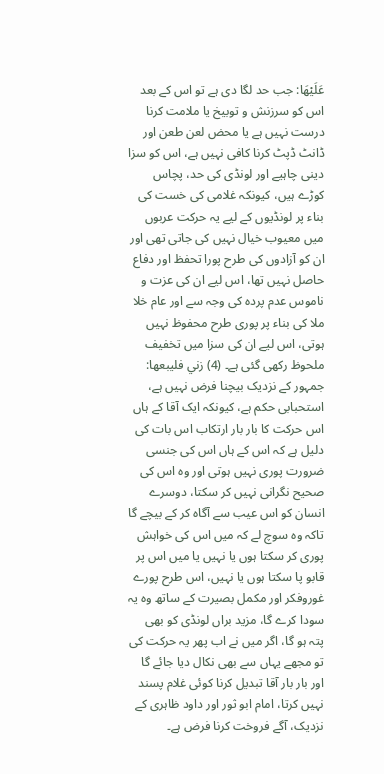عَلَيْهَا: جب حد لگا دی ہے تو اس کے بعد اس کو سرزنش و توبیخ یا ملامت کرنا درست نہیں ہے یا محض لعن طعن اور ڈانٹ ڈپٹ کرنا کافی نہیں ہے، اس کو سزا دینی چاہیے اور لونڈی کی حد، پچاس کوڑے ہیں، کیونکہ غلامی کی خست کی بناء پر لونڈیوں کے لیے یہ حرکت عربوں میں معیوب خیال نہیں کی جاتی تھی اور ان کو آزادوں کی طرح پورا تحفظ اور دفاع حاصل نہیں تھا، اس لیے ان کی عزت و ناموس عدم پردہ کی وجہ سے اور عام خلا ملا کی بناء پر پوری طرح محفوظ نہیں ہوتی، اس لیے ان کی سزا میں تخفیف ملحوظ رکھی گئی ہے۔ (4) زني فليبعها: جمہور کے نزدیک بیچنا فرض نہیں ہے، استحبابی حکم ہے، کیونکہ ایک آقا کے ہاں اس حرکت کا بار بار ارتکاب اس بات کی دلیل ہے کہ اس کے ہاں اس کی جنسی ضرورت پوری نہیں ہوتی اور وہ اس کی صحیح نگرانی نہیں کر سکتا، دوسرے انسان کو اس عیب سے آگاہ کر کے بیچے گا تاکہ وہ سوچ لے کہ میں اس کی خواہش پوری کر سکتا ہوں یا نہیں یا میں اس پر قابو پا سکتا ہوں یا نہیں، اس طرح پورے غوروفکر اور مکمل بصیرت کے ساتھ وہ یہ سودا کرے گا، مزید براں لونڈی کو بھی پتہ ہو گا، اگر میں نے اب پھر یہ حرکت کی تو مجھے یہاں سے بھی نکال دیا جائے گا اور بار بار آقا تبدیل کرنا کوئی غلام پسند نہیں کرتا، امام ابو ثور اور داود ظاہری کے نزدیک، آگے فروخت کرنا فرض ہے۔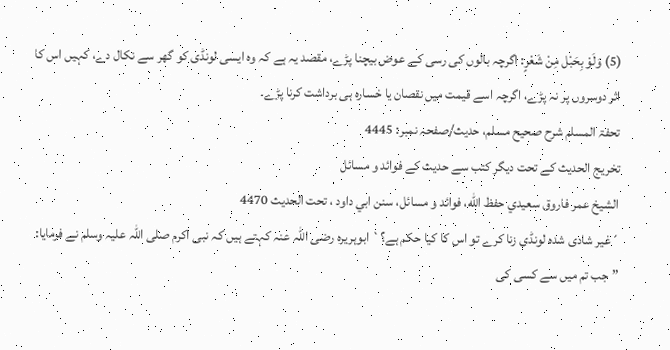(5) وَلَوْ بِحَبْل مِنْ شَعْرٍ: اگرچہ بالوں کی رسی کے عوض بیچنا پڑے، مقصد یہ ہے کہ وہ ایسی لونڈی کو گھر سے نکال دے، کہیں اس کا اثر دوسروں پر نہ پڑے، اگرچہ اسے قیمت میں نقصان یا خسارہ ہی برداشت کرنا پڑے۔
تحفۃ المسلم شرح صحیح مسلم، حدیث/صفحہ نمبر: 4445
تخریج الحدیث کے تحت دیگر کتب سے حدیث کے فوائد و مسائل
الشيخ عمر فاروق سعيدي حفظ الله، فوائد و مسائل، سنن ابي داود ، تحت الحديث 4470
´غیر شادی شدہ لونڈی زنا کرے تو اس کا کیا حکم ہے؟` ابوہریرہ رضی اللہ عنہ کہتے ہیں کہ نبی اکرم صلی اللہ علیہ وسلم نے فرمایا: ”جب تم میں سے کسی کی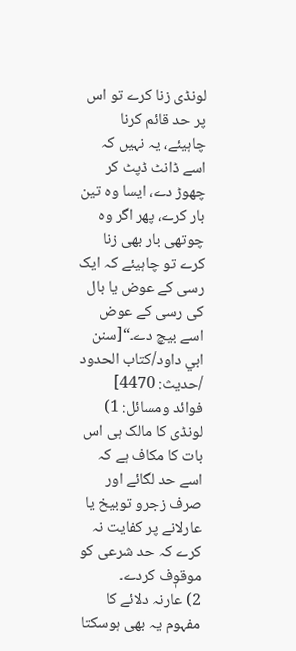لونڈی زنا کرے تو اس پر حد قائم کرنا چاہیئے، یہ نہیں کہ اسے ڈانٹ ڈپٹ کر چھوڑ دے، ایسا وہ تین بار کرے، پھر اگر وہ چوتھی بار بھی زنا کرے تو چاہیئے کہ ایک رسی کے عوض یا بال کی رسی کے عوض اسے بیچ دے۔“[سنن ابي داود/كتاب الحدود /حدیث: 4470]
فوائد ومسائل: 1) لونڈی کا مالک ہی اس بات کا مکاف ہے کہ اسے حد لگائے اور صرف زجرو توبیخ یا عارلانے پر کفایت نہ کرے کہ حد شرعی کو موقوٖف کردے۔
2) عارنہ دلائے کا مفہوم یہ بھی ہوسکتا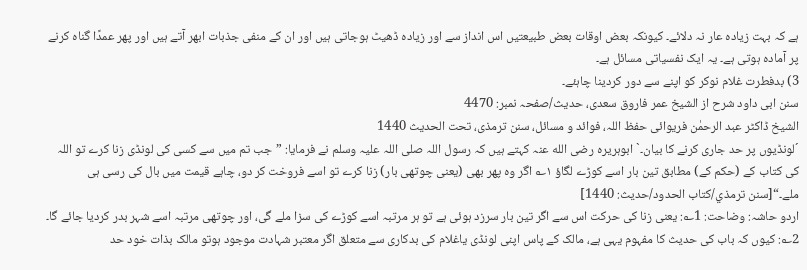ہے کہ بہت زیادہ عار نہ دلائے۔ کیونکہ بعض اوقات بعض طبیعتیں اس انداز سے اور زیادہ ڈھیٹ ہوجاتی ہیں اور ان کے منفی جذبات ابھر آتے ہیں اور پھر عمدًا گناہ کرنے پر آمادہ ہوتی ہے۔ یہ ایک نفسیاتی مسائل ہے۔
3) بدفطرت غلام نوکر کو اپنے سے دور کردینا چاہئے۔
سنن ابی داود شرح از الشیخ عمر فاروق سعدی، حدیث/صفحہ نمبر: 4470
الشیخ ڈاکٹر عبد الرحمٰن فریوائی حفظ اللہ، فوائد و مسائل، سنن ترمذی، تحت الحديث 1440
´لونڈیوں پر حد جاری کرنے کا بیان۔` ابوہریرہ رضی الله عنہ کہتے ہیں کہ رسول اللہ صلی اللہ علیہ وسلم نے فرمایا: ”جب تم میں سے کسی کی لونڈی زنا کرے تو اللہ کی کتاب کے (حکم کے) مطابق تین بار اسے کوڑے لگاؤ ۱؎ اگر وہ پھر بھی (یعنی چوتھی بار) زنا کرے تو اسے فروخت کر دو، چاہے قیمت میں بال کی رسی ہی ملے۔“[سنن ترمذي/كتاب الحدود/حدیث: 1440]
اردو حاشہ: وضاحت: 1؎: یعنی زنا کی حرکت اس سے اگر تین بار سرزد ہوئی ہے تو ہر مرتبہ اسے کوڑے کی سزا ملے گی، اور چوتھی مرتبہ اسے شہر بدر کردیا جائے گا۔
2؎: کیوں کہ باب کی حدیث کا مفہوم یہی ہے، مالک کے پاس اپنی لونڈی یاغلام کی بدکاری سے متعلق اگر معتبر شہادت موجود ہوتو مالک بذات خود حد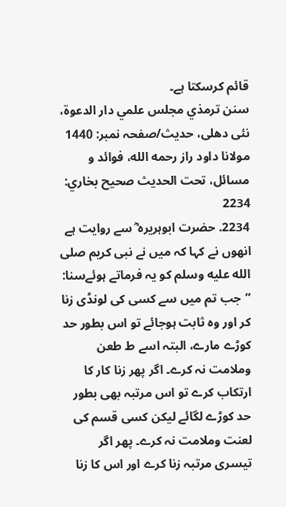قائم کرسکتا ہے۔
سنن ترمذي مجلس علمي دار الدعوة، نئى دهلى، حدیث/صفحہ نمبر: 1440
مولانا داود راز رحمه الله، فوائد و مسائل، تحت الحديث صحيح بخاري: 2234
2234. حضرت ابوہریرہ ؓ سے روایت ہے انھوں نے کہا کہ میں نے نبی کریم صلى الله عليه وسلم کو یہ فرماتے ہوئےسنا: ”جب تم میں سے کسی کی لونڈی زنا کر اور وہ ثابت ہوجائے تو اس بطور حد کوڑے مارے، البتہ اسے ط طعن وملامت نہ کرے۔ اگر پھر زنا کار کا ارتکاب کرے تو اس مرتبہ بھی بطور حد کوڑے لگائے لیکن کسی قسم کی لعنت وملامت نہ کرے۔ پھر اگر تیسری مرتبہ زنا کرے اور اس کا زنا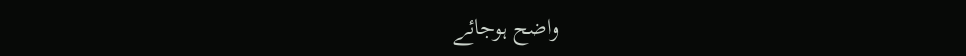واضح ہوجائے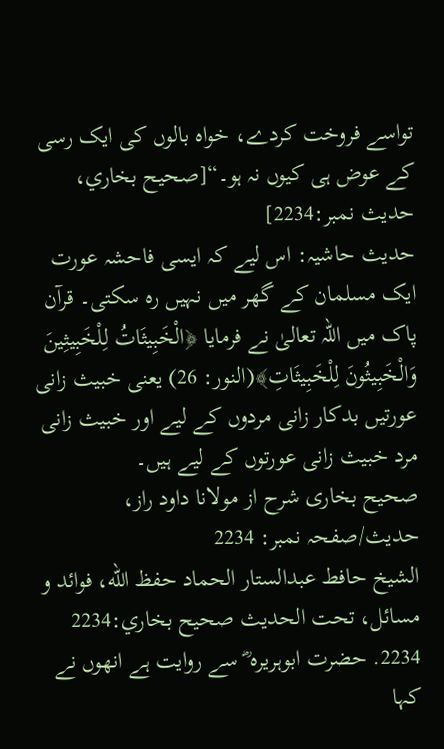تواسے فروخت کردے، خواہ بالوں کی ایک رسی کے عوض ہی کیوں نہ ہو۔“[صحيح بخاري، حديث نمبر:2234]
حدیث حاشیہ: اس لیے کہ ایسی فاحشہ عورت ایک مسلمان کے گھر میں نہیں رہ سکتی۔ قرآن پاک میں اللہ تعالیٰ نے فرمایا ﴿الْخَبِيثَاتُ لِلْخَبِيثِينَ وَالْخَبِيثُونَ لِلْخَبِيثَاتِ﴾(النور: 26) یعنی خبیث زانی عورتیں بدکار زانی مردوں کے لیے اور خبیث زانی مرد خبیث زانی عورتوں کے لیے ہیں۔
صحیح بخاری شرح از مولانا داود راز، حدیث/صفحہ نمبر: 2234
الشيخ حافط عبدالستار الحماد حفظ الله، فوائد و مسائل، تحت الحديث صحيح بخاري:2234
2234. حضرت ابوہریرہ ؓ سے روایت ہے انھوں نے کہا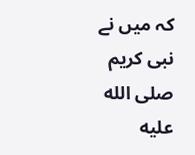کہ میں نے نبی کریم صلى الله عليه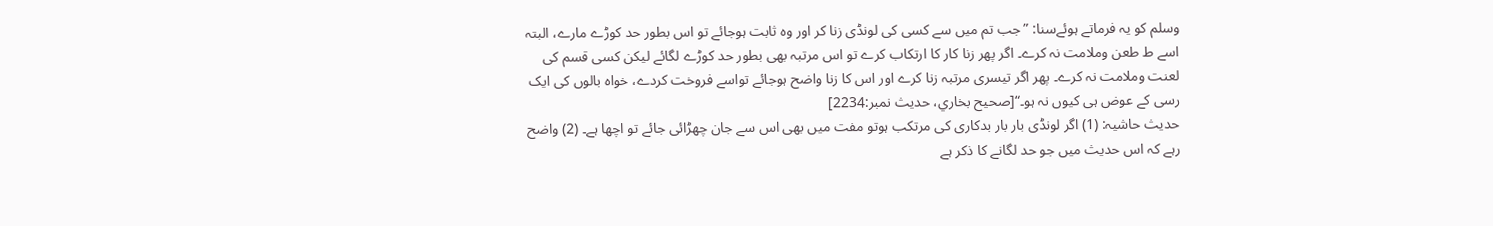وسلم کو یہ فرماتے ہوئےسنا: ”جب تم میں سے کسی کی لونڈی زنا کر اور وہ ثابت ہوجائے تو اس بطور حد کوڑے مارے، البتہ اسے ط طعن وملامت نہ کرے۔ اگر پھر زنا کار کا ارتکاب کرے تو اس مرتبہ بھی بطور حد کوڑے لگائے لیکن کسی قسم کی لعنت وملامت نہ کرے۔ پھر اگر تیسری مرتبہ زنا کرے اور اس کا زنا واضح ہوجائے تواسے فروخت کردے، خواہ بالوں کی ایک رسی کے عوض ہی کیوں نہ ہو۔“[صحيح بخاري، حديث نمبر:2234]
حدیث حاشیہ: (1) اگر لونڈی بار بار بدکاری کی مرتکب ہوتو مفت میں بھی اس سے جان چھڑائی جائے تو اچھا ہے۔ (2) واضح رہے کہ اس حدیث میں جو حد لگانے کا ذکر ہے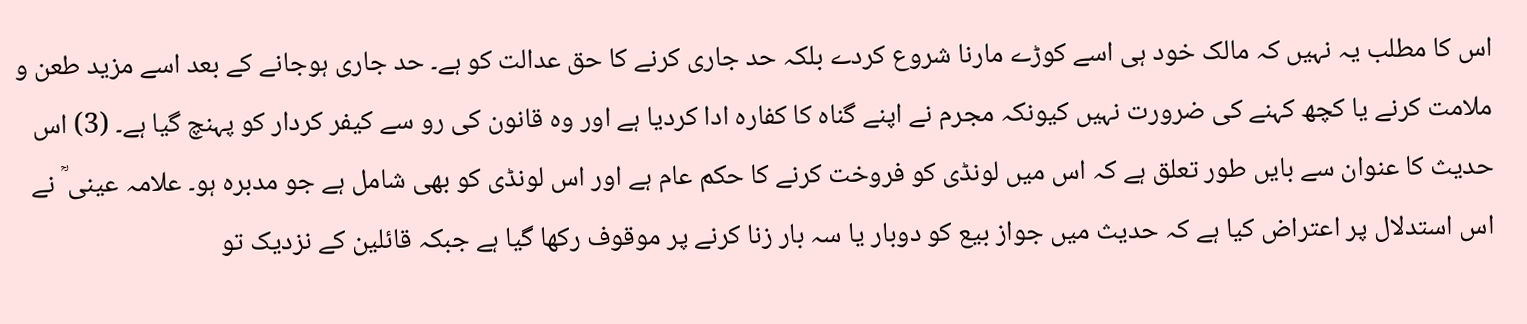اس کا مطلب یہ نہیں کہ مالک خود ہی اسے کوڑے مارنا شروع کردے بلکہ حد جاری کرنے کا حق عدالت کو ہے۔ حد جاری ہوجانے کے بعد اسے مزید طعن و ملامت کرنے یا کچھ کہنے کی ضرورت نہیں کیونکہ مجرم نے اپنے گناہ کا کفارہ ادا کردیا ہے اور وہ قانون کی رو سے کیفر کردار کو پہنچ گیا ہے۔ (3) اس حدیث کا عنوان سے بایں طور تعلق ہے کہ اس میں لونڈی کو فروخت کرنے کا حکم عام ہے اور اس لونڈی کو بھی شامل ہے جو مدبرہ ہو۔ علامہ عینی ؒ نے اس استدلال پر اعتراض کیا ہے کہ حدیث میں جواز بیع کو دوبار یا سہ بار زنا کرنے پر موقوف رکھا گیا ہے جبکہ قائلین کے نزدیک تو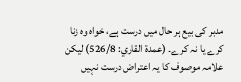مدبر کی بیع ہر حال میں درست ہے، خواہ وہ زنا کرے یا نہ کرے۔ (عمدة القاري: 526/8) لیکن علامہ موصوف کا یہ اعتراض درست نہیں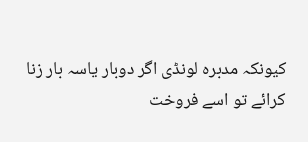کیونکہ مدبرہ لونڈی اگر دوبار یاسہ بار زنا کرائے تو اسے فروخت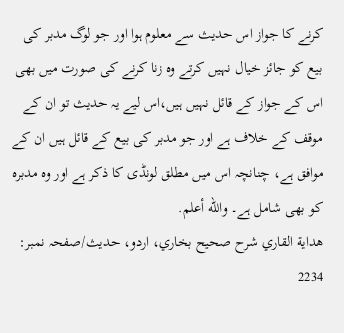کرنے کا جواز اس حدیث سے معلوم ہوا اور جو لوگ مدبر کی بیع کو جائز خیال نہیں کرتے وہ زنا کرنے کی صورت میں بھی اس کے جواز کے قائل نہیں ہیں،اس لیے یہ حدیث تو ان کے موقف کے خلاف ہے اور جو مدبر کی بیع کے قائل ہیں ان کے موافق ہے، چنانچہ اس میں مطلق لونڈی کا ذکر ہے اور وہ مدبرہ کو بھی شامل ہے۔ والله أعلم.
هداية القاري شرح صحيح بخاري، اردو، حدیث/صفحہ نمبر: 2234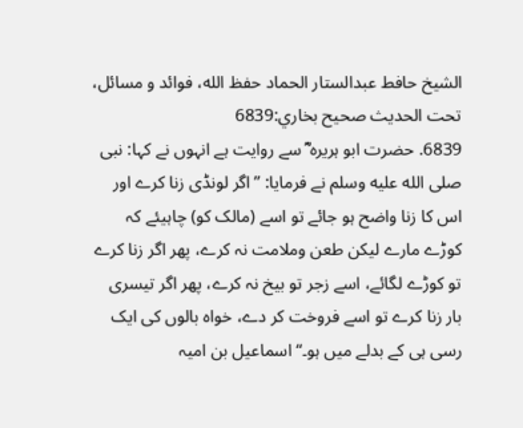الشيخ حافط عبدالستار الحماد حفظ الله، فوائد و مسائل، تحت الحديث صحيح بخاري:6839
6839. حضرت ابو ہریرہ ؓ سے روایت ہے انہوں نے کہا: نبی صلى الله عليه وسلم نے فرمایا: ”اگر لونڈی زنا کرے اور اس کا زنا واضح ہو جائے تو اسے (مالک کو) چاہیئے کہ کوڑے مارے لیکن طعن وملامت نہ کرے، پھر اگر زنا کرے تو کوڑے لگائے، اسے زجر تو بیخ نہ کرے، پھر اگر تیسری بار زنا کرے تو اسے فروخت کر دے، خواہ بالوں کی ایک رسی ہی کے بدلے میں ہو۔“ اسماعیل بن امیہ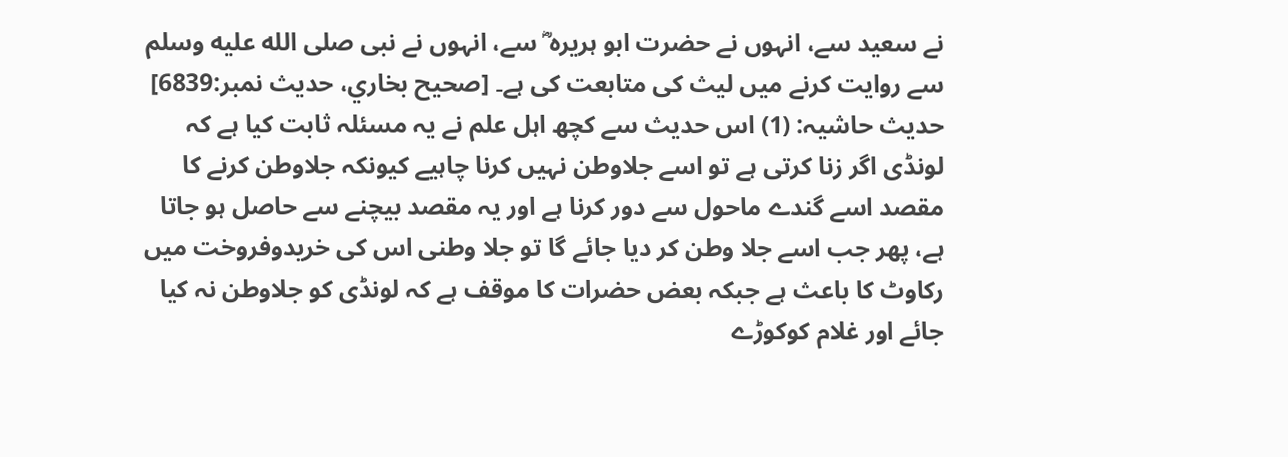نے سعید سے، انہوں نے حضرت ابو ہریرہ ؓ سے، انہوں نے نبی صلى الله عليه وسلم سے روایت کرنے میں لیث کی متابعت کی ہے۔ [صحيح بخاري، حديث نمبر:6839]
حدیث حاشیہ: (1) اس حدیث سے کچھ اہل علم نے یہ مسئلہ ثابت کیا ہے کہ لونڈی اگر زنا کرتی ہے تو اسے جلاوطن نہیں کرنا چاہیے کیونکہ جلاوطن کرنے کا مقصد اسے گندے ماحول سے دور کرنا ہے اور یہ مقصد بیچنے سے حاصل ہو جاتا ہے، پھر جب اسے جلا وطن کر دیا جائے گا تو جلا وطنی اس کی خریدوفروخت میں رکاوٹ کا باعث ہے جبکہ بعض حضرات کا موقف ہے کہ لونڈی کو جلاوطن نہ کیا جائے اور غلام کوکوڑے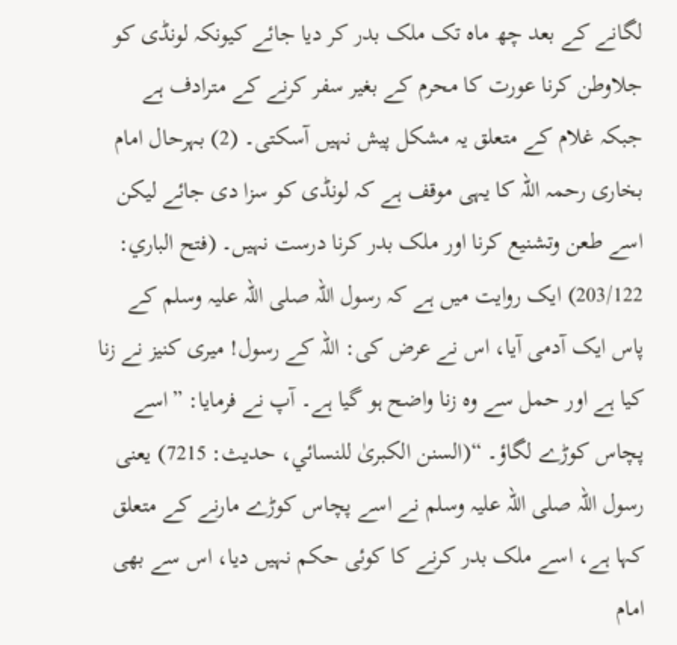لگانے کے بعد چھ ماہ تک ملک بدر کر دیا جائے کیونکہ لونڈی کو جلاوطن کرنا عورت کا محرم کے بغیر سفر کرنے کے مترادف ہے جبکہ غلام کے متعلق یہ مشکل پیش نہیں آسکتی۔ (2) بہرحال امام بخاری رحمہ اللہ کا یہی موقف ہے کہ لونڈی کو سزا دی جائے لیکن اسے طعن وتشنیع کرنا اور ملک بدر کرنا درست نہیں۔ (فتح الباري: 203/122) ایک روایت میں ہے کہ رسول اللہ صلی اللہ علیہ وسلم کے پاس ایک آدمی آیا، اس نے عرض کی: اللہ کے رسول! میری کنیز نے زنا کیا ہے اور حمل سے وہ زنا واضح ہو گیا ہے۔ آپ نے فرمایا: ”اسے پچاس کوڑے لگاؤ۔ “(السنن الکبریٰ للنسائي، حدیث: 7215) یعنی رسول اللہ صلی اللہ علیہ وسلم نے اسے پچاس کوڑے مارنے کے متعلق کہا ہے، اسے ملک بدر کرنے کا کوئی حکم نہیں دیا، اس سے بھی امام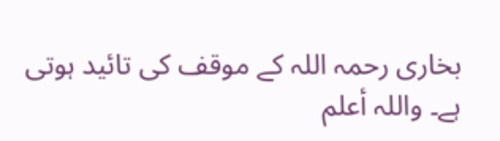بخاری رحمہ اللہ کے موقف کی تائید ہوتی ہے۔ واللہ أعلم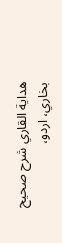هداية القاري شرح صحيح بخاري، اردو،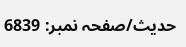حدیث/صفحہ نمبر: 6839